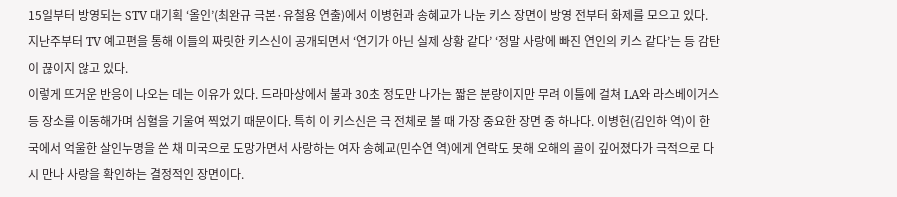15일부터 방영되는 STV 대기획 ‘올인’(최완규 극본·유철용 연출)에서 이병헌과 송혜교가 나눈 키스 장면이 방영 전부터 화제를 모으고 있다. 지난주부터 TV 예고편을 통해 이들의 짜릿한 키스신이 공개되면서 ‘연기가 아닌 실제 상황 같다’ ‘정말 사랑에 빠진 연인의 키스 같다’는 등 감탄이 끊이지 않고 있다.
이렇게 뜨거운 반응이 나오는 데는 이유가 있다. 드라마상에서 불과 30초 정도만 나가는 짧은 분량이지만 무려 이틀에 걸쳐 LA와 라스베이거스 등 장소를 이동해가며 심혈을 기울여 찍었기 때문이다. 특히 이 키스신은 극 전체로 볼 때 가장 중요한 장면 중 하나다. 이병헌(김인하 역)이 한국에서 억울한 살인누명을 쓴 채 미국으로 도망가면서 사랑하는 여자 송혜교(민수연 역)에게 연락도 못해 오해의 골이 깊어졌다가 극적으로 다시 만나 사랑을 확인하는 결정적인 장면이다.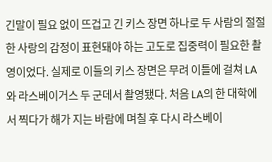긴말이 필요 없이 뜨겁고 긴 키스 장면 하나로 두 사람의 절절한 사랑의 감정이 표현돼야 하는 고도로 집중력이 필요한 촬영이었다. 실제로 이들의 키스 장면은 무려 이틀에 걸쳐 LA와 라스베이거스 두 군데서 촬영됐다. 처음 LA의 한 대학에서 찍다가 해가 지는 바람에 며칠 후 다시 라스베이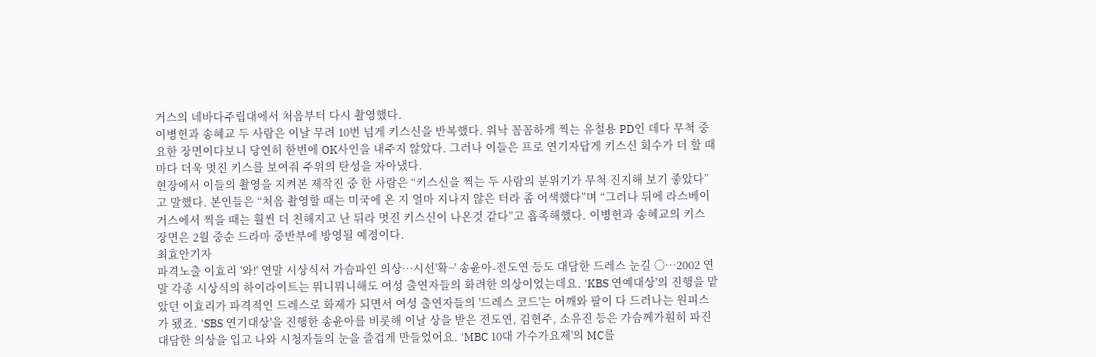거스의 네바다주립대에서 처음부터 다시 촬영했다.
이병헌과 송혜교 두 사람은 이날 무려 10번 넘게 키스신을 반복했다. 워낙 꼼꼼하게 찍는 유철용 PD인 데다 무척 중요한 장면이다보니 당연히 한번에 OK사인을 내주지 않았다. 그러나 이들은 프로 연기자답게 키스신 회수가 더 할 때마다 더욱 멋진 키스를 보여줘 주위의 탄성을 자아냈다.
현장에서 이들의 촬영을 지켜본 제작진 중 한 사람은 “키스신을 찍는 두 사람의 분위기가 무척 진지해 보기 좋았다”고 말했다. 본인들은 “처음 촬영할 때는 미국에 온 지 얼마 지나지 않은 터라 좀 어색했다”며 “그러나 뒤에 라스베이거스에서 찍을 때는 훨씬 더 친해지고 난 뒤라 멋진 키스신이 나온것 같다”고 흡족해했다. 이병헌과 송혜교의 키스 장면은 2월 중순 드라마 중반부에 방영될 예정이다.
최효안기자
파격노출 이효리 '와!' 연말 시상식서 가슴파인 의상…시선'확~' 송윤아-전도연 등도 대담한 드레스 눈길 ○…2002 연말 각종 시상식의 하이라이트는 뭐니뭐니해도 여성 출연자들의 화려한 의상이었는데요. 'KBS 연예대상'의 진행을 맡았던 이효리가 파격적인 드레스로 화제가 되면서 여성 출연자들의 '드레스 코드'는 어깨와 팔이 다 드러나는 원피스가 됐죠. 'SBS 연기대상'을 진행한 송윤아를 비롯해 이날 상을 받은 전도연, 김현주, 소유진 등은 가슴께가훤히 파진 대담한 의상을 입고 나와 시청자들의 눈을 즐겁게 만들었어요. 'MBC 10대 가수가요제'의 MC를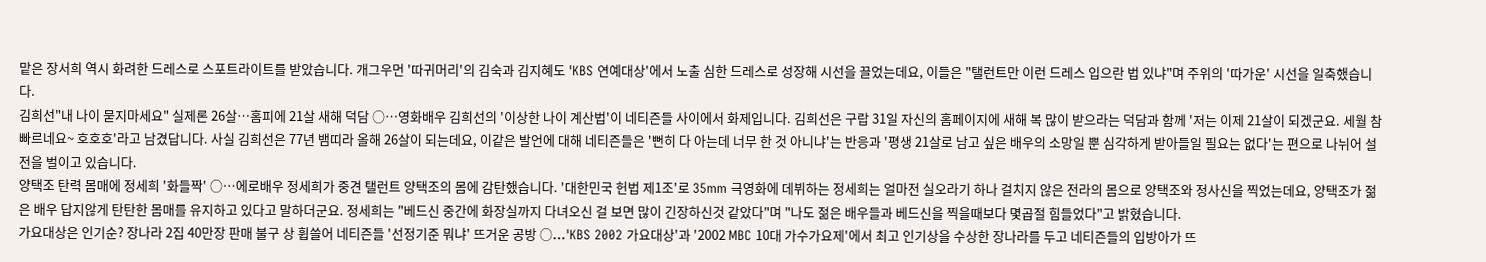맡은 장서희 역시 화려한 드레스로 스포트라이트를 받았습니다. 개그우먼 '따귀머리'의 김숙과 김지혜도 'KBS 연예대상'에서 노출 심한 드레스로 성장해 시선을 끌었는데요, 이들은 "탤런트만 이런 드레스 입으란 법 있냐"며 주위의 '따가운' 시선을 일축했습니다.
김희선"내 나이 묻지마세요" 실제론 26살…홈피에 21살 새해 덕담 ○…영화배우 김희선의 '이상한 나이 계산법'이 네티즌들 사이에서 화제입니다. 김희선은 구랍 31일 자신의 홈페이지에 새해 복 많이 받으라는 덕담과 함께 '저는 이제 21살이 되겠군요. 세월 참 빠르네요~ 호호호'라고 남겼답니다. 사실 김희선은 77년 뱀띠라 올해 26살이 되는데요, 이같은 발언에 대해 네티즌들은 '뻔히 다 아는데 너무 한 것 아니냐'는 반응과 '평생 21살로 남고 싶은 배우의 소망일 뿐 심각하게 받아들일 필요는 없다'는 편으로 나뉘어 설전을 벌이고 있습니다.
양택조 탄력 몸매에 정세희 '화들짝' ○…에로배우 정세희가 중견 탤런트 양택조의 몸에 감탄했습니다. '대한민국 헌법 제1조'로 35mm 극영화에 데뷔하는 정세희는 얼마전 실오라기 하나 걸치지 않은 전라의 몸으로 양택조와 정사신을 찍었는데요, 양택조가 젊은 배우 답지않게 탄탄한 몸매를 유지하고 있다고 말하더군요. 정세희는 "베드신 중간에 화장실까지 다녀오신 걸 보면 많이 긴장하신것 같았다"며 "나도 젊은 배우들과 베드신을 찍을때보다 몇곱절 힘들었다"고 밝혔습니다.
가요대상은 인기순? 장나라 2집 40만장 판매 불구 상 휩쓸어 네티즌들 '선정기준 뭐냐' 뜨거운 공방 ○…'KBS 2002 가요대상'과 '2002 MBC 10대 가수가요제'에서 최고 인기상을 수상한 장나라를 두고 네티즌들의 입방아가 뜨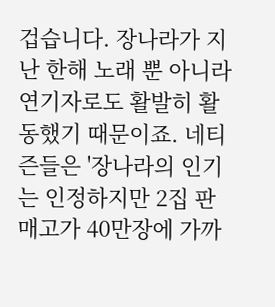겁습니다. 장나라가 지난 한해 노래 뿐 아니라 연기자로도 활발히 활동했기 때문이죠. 네티즌들은 '장나라의 인기는 인정하지만 2집 판매고가 40만장에 가까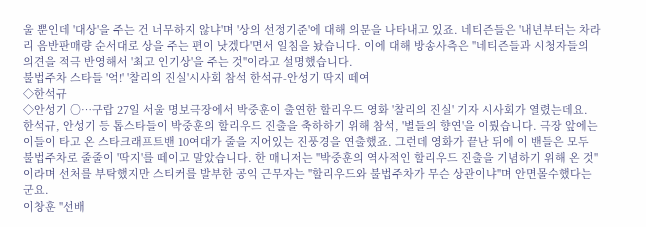울 뿐인데 '대상'을 주는 건 너무하지 않냐'며 '상의 선정기준'에 대해 의문을 나타내고 있죠. 네티즌들은 '내년부터는 차라리 음반판매량 순서대로 상을 주는 편이 낫겠다'면서 일침을 놨습니다. 이에 대해 방송사측은 "네티즌들과 시청자들의 의견을 적극 반영해서 '최고 인기상'을 주는 것"이라고 설명했습니다.
불법주차 스타들 '억!' '찰리의 진실'시사회 참석 한석규-안성기 딱지 떼여
◇한석규
◇안성기 ○…구랍 27일 서울 명보극장에서 박중훈이 출연한 할리우드 영화 '찰리의 진실' 기자 시사회가 열렸는데요. 한석규, 안성기 등 톱스타들이 박중훈의 할리우드 진출을 축하하기 위해 참석, '별들의 향연'을 이뤘습니다. 극장 앞에는 이들이 타고 온 스타크래프트밴 10여대가 줄을 지어있는 진풍경을 연출했죠. 그런데 영화가 끝난 뒤에 이 밴들은 모두 불법주차로 줄줄이 '딱지'를 떼이고 말았습니다. 한 매니저는 "박중훈의 역사적인 할리우드 진출을 기념하기 위해 온 것"이라며 선처를 부탁했지만 스티커를 발부한 공익 근무자는 "할리우드와 불법주차가 무슨 상관이냐"며 안면몰수했다는군요.
이창훈 "선배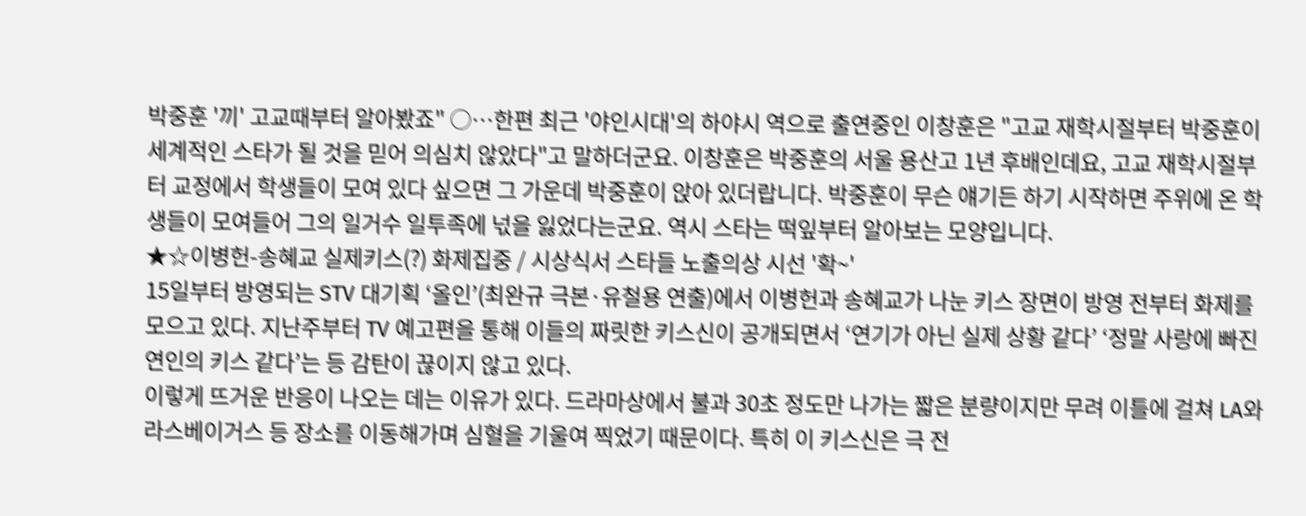박중훈 '끼' 고교때부터 알아봤죠" ○…한편 최근 '야인시대'의 하야시 역으로 출연중인 이창훈은 "고교 재학시절부터 박중훈이 세계적인 스타가 될 것을 믿어 의심치 않았다"고 말하더군요. 이창훈은 박중훈의 서울 용산고 1년 후배인데요, 고교 재학시절부터 교정에서 학생들이 모여 있다 싶으면 그 가운데 박중훈이 앉아 있더랍니다. 박중훈이 무슨 얘기든 하기 시작하면 주위에 온 학생들이 모여들어 그의 일거수 일투족에 넋을 잃었다는군요. 역시 스타는 떡잎부터 알아보는 모양입니다.
★☆이병헌-송혜교 실제키스(?) 화제집중 / 시상식서 스타들 노출의상 시선 '확~'
15일부터 방영되는 STV 대기획 ‘올인’(최완규 극본·유철용 연출)에서 이병헌과 송혜교가 나눈 키스 장면이 방영 전부터 화제를 모으고 있다. 지난주부터 TV 예고편을 통해 이들의 짜릿한 키스신이 공개되면서 ‘연기가 아닌 실제 상황 같다’ ‘정말 사랑에 빠진 연인의 키스 같다’는 등 감탄이 끊이지 않고 있다.
이렇게 뜨거운 반응이 나오는 데는 이유가 있다. 드라마상에서 불과 30초 정도만 나가는 짧은 분량이지만 무려 이틀에 걸쳐 LA와 라스베이거스 등 장소를 이동해가며 심혈을 기울여 찍었기 때문이다. 특히 이 키스신은 극 전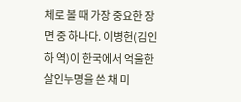체로 볼 때 가장 중요한 장면 중 하나다. 이병헌(김인하 역)이 한국에서 억울한 살인누명을 쓴 채 미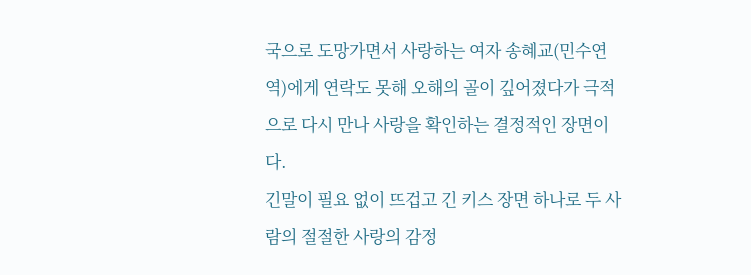국으로 도망가면서 사랑하는 여자 송혜교(민수연 역)에게 연락도 못해 오해의 골이 깊어졌다가 극적으로 다시 만나 사랑을 확인하는 결정적인 장면이다.
긴말이 필요 없이 뜨겁고 긴 키스 장면 하나로 두 사람의 절절한 사랑의 감정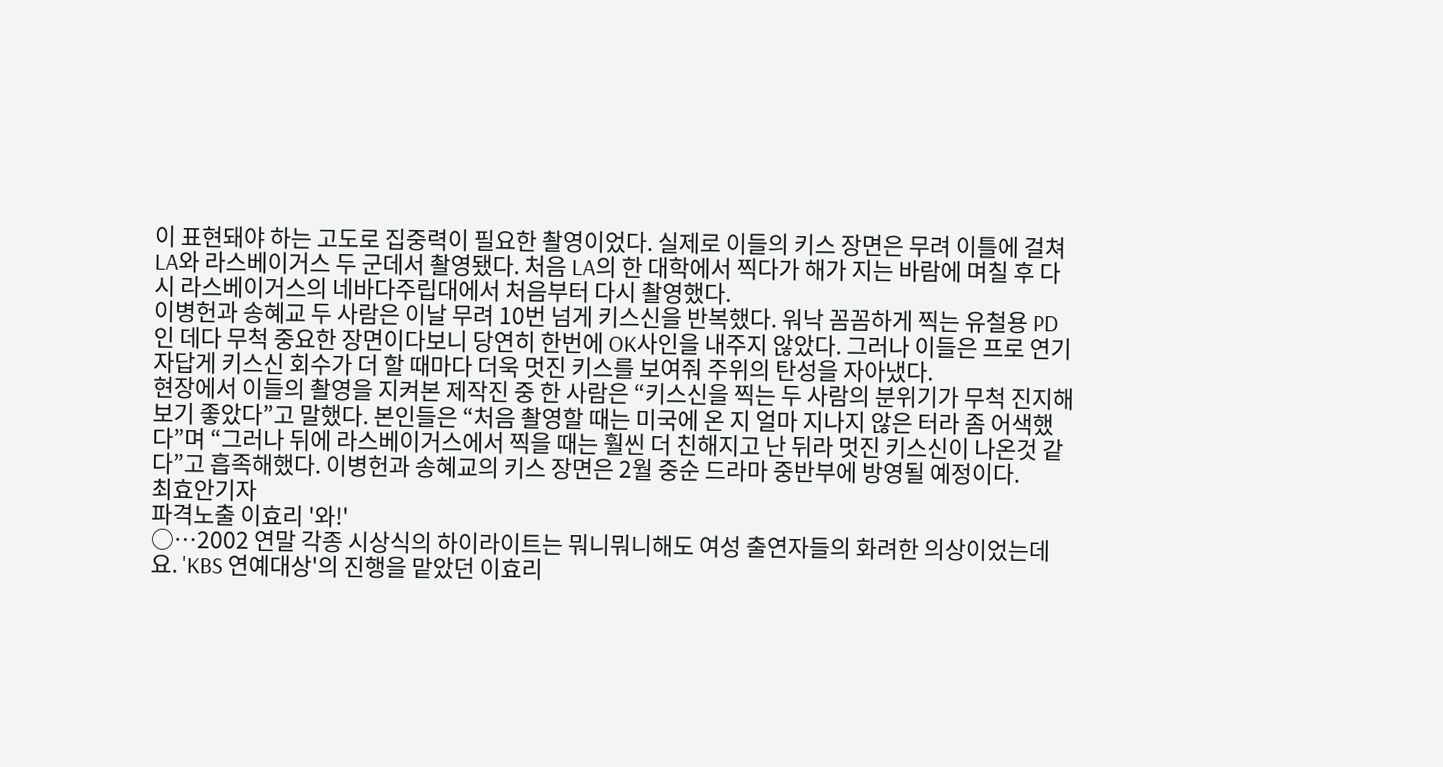이 표현돼야 하는 고도로 집중력이 필요한 촬영이었다. 실제로 이들의 키스 장면은 무려 이틀에 걸쳐 LA와 라스베이거스 두 군데서 촬영됐다. 처음 LA의 한 대학에서 찍다가 해가 지는 바람에 며칠 후 다시 라스베이거스의 네바다주립대에서 처음부터 다시 촬영했다.
이병헌과 송혜교 두 사람은 이날 무려 10번 넘게 키스신을 반복했다. 워낙 꼼꼼하게 찍는 유철용 PD인 데다 무척 중요한 장면이다보니 당연히 한번에 OK사인을 내주지 않았다. 그러나 이들은 프로 연기자답게 키스신 회수가 더 할 때마다 더욱 멋진 키스를 보여줘 주위의 탄성을 자아냈다.
현장에서 이들의 촬영을 지켜본 제작진 중 한 사람은 “키스신을 찍는 두 사람의 분위기가 무척 진지해 보기 좋았다”고 말했다. 본인들은 “처음 촬영할 때는 미국에 온 지 얼마 지나지 않은 터라 좀 어색했다”며 “그러나 뒤에 라스베이거스에서 찍을 때는 훨씬 더 친해지고 난 뒤라 멋진 키스신이 나온것 같다”고 흡족해했다. 이병헌과 송혜교의 키스 장면은 2월 중순 드라마 중반부에 방영될 예정이다.
최효안기자
파격노출 이효리 '와!'
○…2002 연말 각종 시상식의 하이라이트는 뭐니뭐니해도 여성 출연자들의 화려한 의상이었는데요. 'KBS 연예대상'의 진행을 맡았던 이효리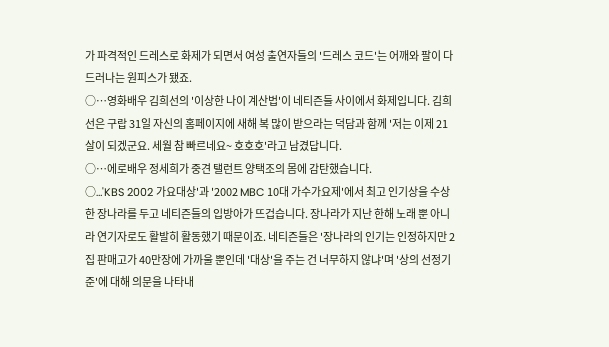가 파격적인 드레스로 화제가 되면서 여성 출연자들의 '드레스 코드'는 어깨와 팔이 다 드러나는 원피스가 됐죠.
○…영화배우 김희선의 '이상한 나이 계산법'이 네티즌들 사이에서 화제입니다. 김희선은 구랍 31일 자신의 홈페이지에 새해 복 많이 받으라는 덕담과 함께 '저는 이제 21살이 되겠군요. 세월 참 빠르네요~ 호호호'라고 남겼답니다.
○…에로배우 정세희가 중견 탤런트 양택조의 몸에 감탄했습니다.
○…'KBS 2002 가요대상'과 '2002 MBC 10대 가수가요제'에서 최고 인기상을 수상한 장나라를 두고 네티즌들의 입방아가 뜨겁습니다. 장나라가 지난 한해 노래 뿐 아니라 연기자로도 활발히 활동했기 때문이죠. 네티즌들은 '장나라의 인기는 인정하지만 2집 판매고가 40만장에 가까울 뿐인데 '대상'을 주는 건 너무하지 않냐'며 '상의 선정기준'에 대해 의문을 나타내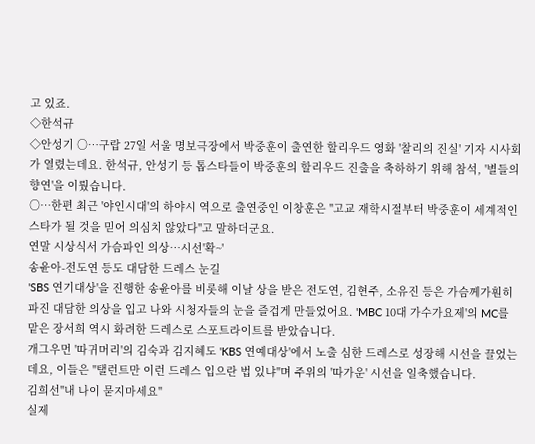고 있죠.
◇한석규
◇안성기 ○…구랍 27일 서울 명보극장에서 박중훈이 출연한 할리우드 영화 '찰리의 진실' 기자 시사회가 열렸는데요. 한석규, 안성기 등 톱스타들이 박중훈의 할리우드 진출을 축하하기 위해 참석, '별들의 향연'을 이뤘습니다.
○…한편 최근 '야인시대'의 하야시 역으로 출연중인 이창훈은 "고교 재학시절부터 박중훈이 세계적인 스타가 될 것을 믿어 의심치 않았다"고 말하더군요.
연말 시상식서 가슴파인 의상…시선'확~'
송윤아-전도연 등도 대담한 드레스 눈길
'SBS 연기대상'을 진행한 송윤아를 비롯해 이날 상을 받은 전도연, 김현주, 소유진 등은 가슴께가훤히 파진 대담한 의상을 입고 나와 시청자들의 눈을 즐겁게 만들었어요. 'MBC 10대 가수가요제'의 MC를 맡은 장서희 역시 화려한 드레스로 스포트라이트를 받았습니다.
개그우먼 '따귀머리'의 김숙과 김지혜도 'KBS 연예대상'에서 노출 심한 드레스로 성장해 시선을 끌었는데요, 이들은 "탤런트만 이런 드레스 입으란 법 있냐"며 주위의 '따가운' 시선을 일축했습니다.
김희선"내 나이 묻지마세요"
실제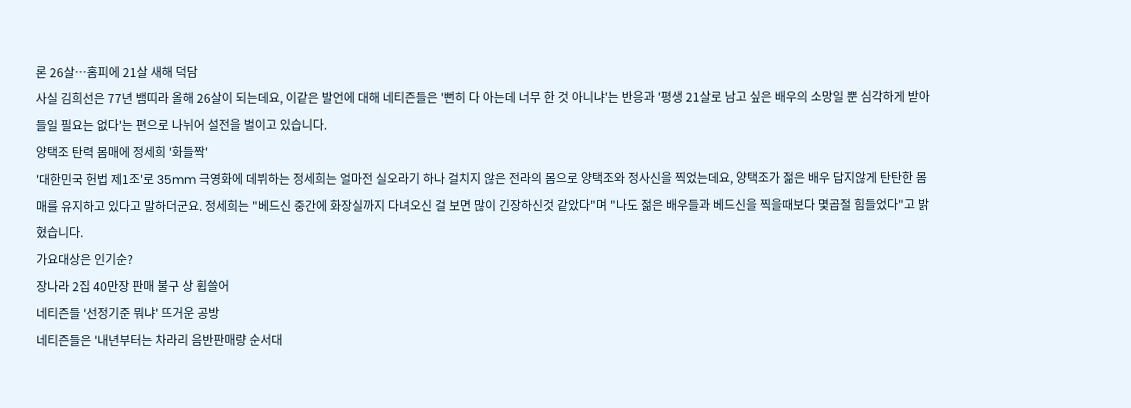론 26살…홈피에 21살 새해 덕담
사실 김희선은 77년 뱀띠라 올해 26살이 되는데요, 이같은 발언에 대해 네티즌들은 '뻔히 다 아는데 너무 한 것 아니냐'는 반응과 '평생 21살로 남고 싶은 배우의 소망일 뿐 심각하게 받아들일 필요는 없다'는 편으로 나뉘어 설전을 벌이고 있습니다.
양택조 탄력 몸매에 정세희 '화들짝'
'대한민국 헌법 제1조'로 35mm 극영화에 데뷔하는 정세희는 얼마전 실오라기 하나 걸치지 않은 전라의 몸으로 양택조와 정사신을 찍었는데요, 양택조가 젊은 배우 답지않게 탄탄한 몸매를 유지하고 있다고 말하더군요. 정세희는 "베드신 중간에 화장실까지 다녀오신 걸 보면 많이 긴장하신것 같았다"며 "나도 젊은 배우들과 베드신을 찍을때보다 몇곱절 힘들었다"고 밝혔습니다.
가요대상은 인기순?
장나라 2집 40만장 판매 불구 상 휩쓸어
네티즌들 '선정기준 뭐냐' 뜨거운 공방
네티즌들은 '내년부터는 차라리 음반판매량 순서대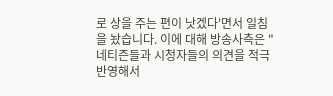로 상을 주는 편이 낫겠다'면서 일침을 놨습니다. 이에 대해 방송사측은 "네티즌들과 시청자들의 의견을 적극 반영해서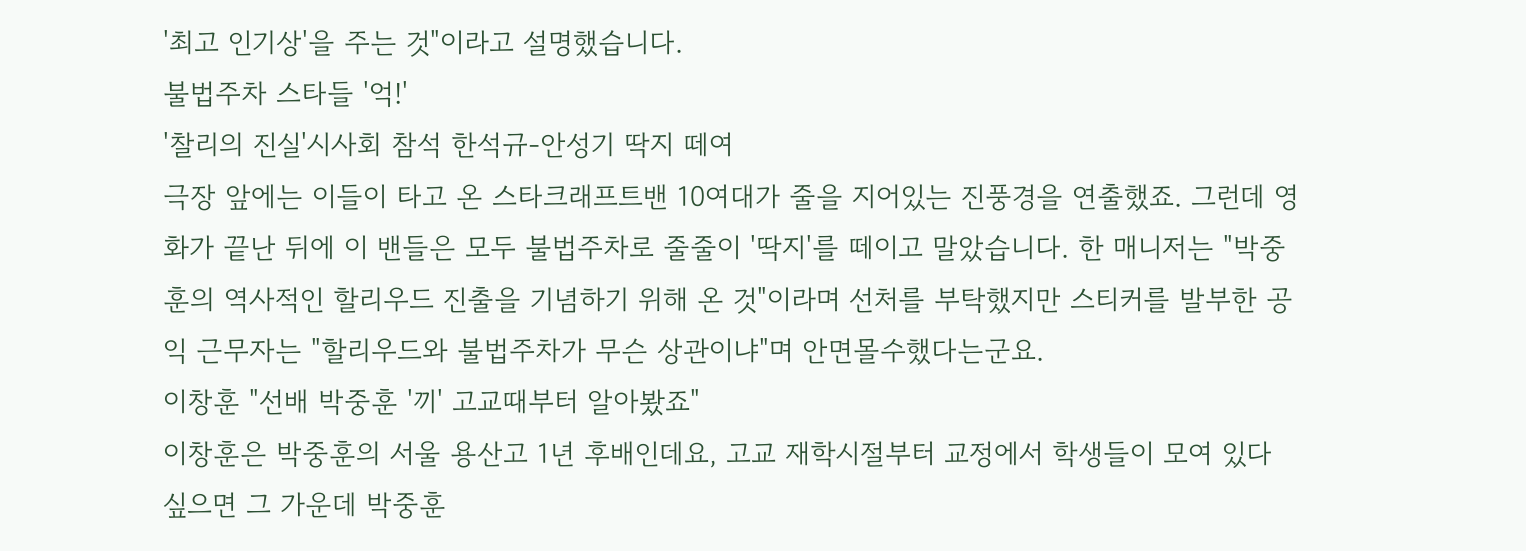'최고 인기상'을 주는 것"이라고 설명했습니다.
불법주차 스타들 '억!'
'찰리의 진실'시사회 참석 한석규-안성기 딱지 떼여
극장 앞에는 이들이 타고 온 스타크래프트밴 10여대가 줄을 지어있는 진풍경을 연출했죠. 그런데 영화가 끝난 뒤에 이 밴들은 모두 불법주차로 줄줄이 '딱지'를 떼이고 말았습니다. 한 매니저는 "박중훈의 역사적인 할리우드 진출을 기념하기 위해 온 것"이라며 선처를 부탁했지만 스티커를 발부한 공익 근무자는 "할리우드와 불법주차가 무슨 상관이냐"며 안면몰수했다는군요.
이창훈 "선배 박중훈 '끼' 고교때부터 알아봤죠"
이창훈은 박중훈의 서울 용산고 1년 후배인데요, 고교 재학시절부터 교정에서 학생들이 모여 있다 싶으면 그 가운데 박중훈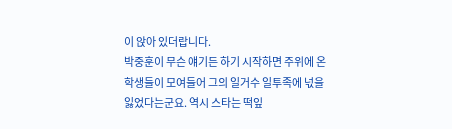이 앉아 있더랍니다.
박중훈이 무슨 얘기든 하기 시작하면 주위에 온 학생들이 모여들어 그의 일거수 일투족에 넋을 잃었다는군요. 역시 스타는 떡잎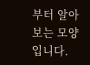부터 알아보는 모양입니다.